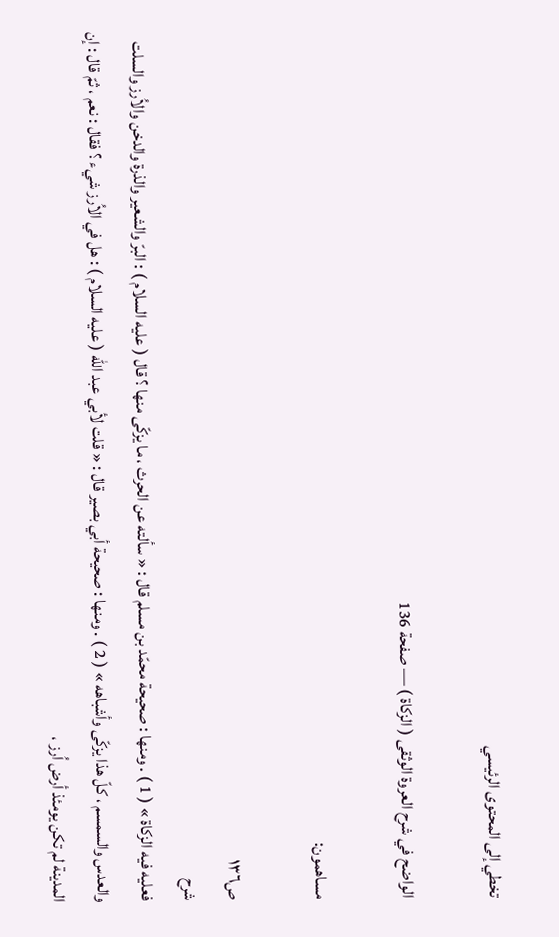تخطي إلى المحتوى الرئيسي

الواضح في شرح العروة الوثقى ( الزكاة ) — صفحة 136

مساهمون:

ص١٣٦
شرح
فعليه فيه الزكاة » ( 1 ) . ومنها : صحيحة محمّد بن مسلم قال : « سألته عن الحرث ، ما يزكّى منها ؟ قال ( عليه السلام ) : البرّ والشعير والذرة والدخن والاُرز والسلت والعدس والسمسم ، كلّ هذا يزكّى وأشباهه » ( 2 ) . ومنها : صحيحة أبي بصير قال : « قلت لأبي عبد الله ( عليه السلام ) : هل في الاُرز شيء ؟ فقال : نعم ، ثمّ قال : إن المدينة لم تكن يومئذ أرض اُرز ،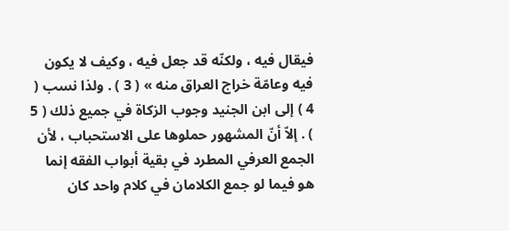فيقال فيه ، ولكنّه قد جعل فيه ، وكيف لا يكون فيه وعامّة خراج العراق منه » ( 3 ) . ولذا نسب ( 4 ) إلى ابن الجنيد وجوب الزكاة في جميع ذلك ( 5 ) . إلاّ أنّ المشهور حملوها على الاستحباب ، لأن الجمع العرفي المطرد في بقية أبواب الفقه إنما هو فيما لو جمع الكلامان في كلام واحد كان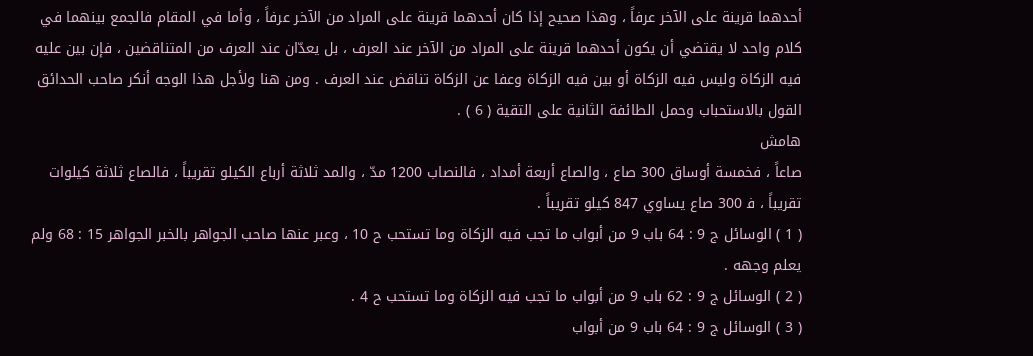أحدهما قرينة على الآخر عرفاً ، وهذا صحيح إذا كان أحدهما قرينة على المراد من الآخر عرفاً ، وأما في المقام فالجمع بينهما في كلام واحد لا يقتضي أن يكون أحدهما قرينة على المراد من الآخر عند العرف ، بل يعدّان عند العرف من المتناقضين ، فإن بين عليه فيه الزكاة وليس فيه الزكاة أو بين فيه الزكاة وعفا عن الزكاة تناقض عند العرف . ومن هنا ولأجل هذا الوجه أنكر صاحب الحدائق القول بالاستحباب وحمل الطائفة الثانية على التقية ( 6 ) .
هامش
صاعاً ، فخمسة أوساق 300 صاع ، والصاع أربعة أمداد ، فالنصاب 1200 مدّ ، والمد ثلاثة أرباع الكيلو تقريباً ، فالصاع ثلاثة كيلوات تقريباً ، ف‍ 300 صاع يساوي 847 كيلو تقريباً .
( 1 ) الوسائل ج 9 : 64 باب 9 من أبواب ما تجب فيه الزكاة وما تستحب ح 10 ، وعبر عنها صاحب الجواهر بالخبر الجواهر 15 : 68 ولم يعلم وجهه .
( 2 ) الوسائل ج 9 : 62 باب 9 من أبواب ما تجب فيه الزكاة وما تستحب ح 4 .
( 3 ) الوسائل ج 9 : 64 باب 9 من أبواب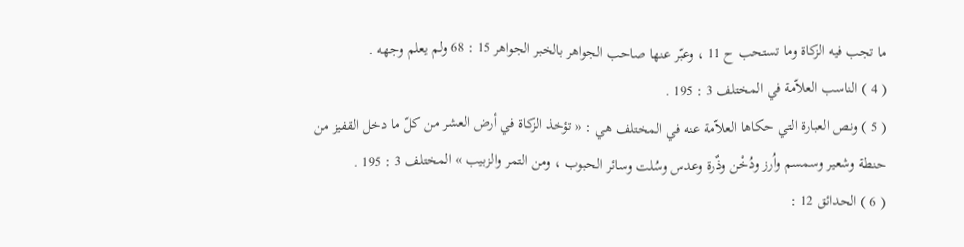ما تجب فيه الزكاة وما تستحب ح 11 ، وعبّر عنها صاحب الجواهر بالخبر الجواهر 15 : 68 ولم يعلم وجهه .
( 4 ) الناسب العلاّمة في المختلف 3 : 195 .
( 5 ) ونص العبارة التي حكاها العلاّمة عنه في المختلف هي : « تؤخذ الزكاة في أرض العشر من كلّ ما دخل القفيز من حنطة وشعير وسمسم واُرز ودُخْن وذٌرة وعدس وسُلت وسائر الحبوب ، ومن التمر والزبيب » المختلف 3 : 195 .
( 6 ) الحدائق 12 :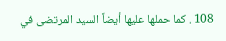108 . كما حملها عليها أيضاً السيد المرتضى في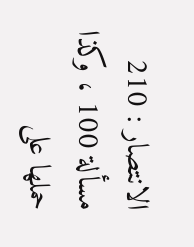الانتصار : 210 مسألة 100 ، وكذا حملها على